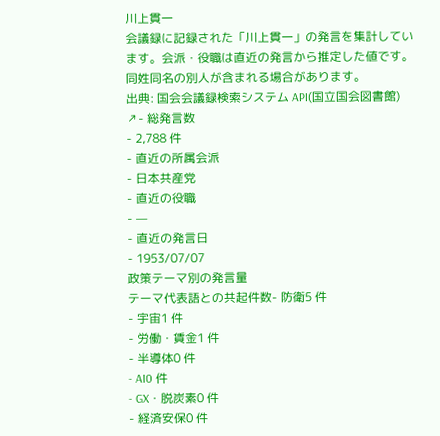川上貫一
会議録に記録された「川上貫一」の発言を集計しています。会派・役職は直近の発言から推定した値です。同姓同名の別人が含まれる場合があります。
出典: 国会会議録検索システム API(国立国会図書館) ↗- 総発言数
- 2,788 件
- 直近の所属会派
- 日本共産党
- 直近の役職
- —
- 直近の発言日
- 1953/07/07
政策テーマ別の発言量
テーマ代表語との共起件数- 防衛5 件
- 宇宙1 件
- 労働・賃金1 件
- 半導体0 件
- AI0 件
- GX・脱炭素0 件
- 経済安保0 件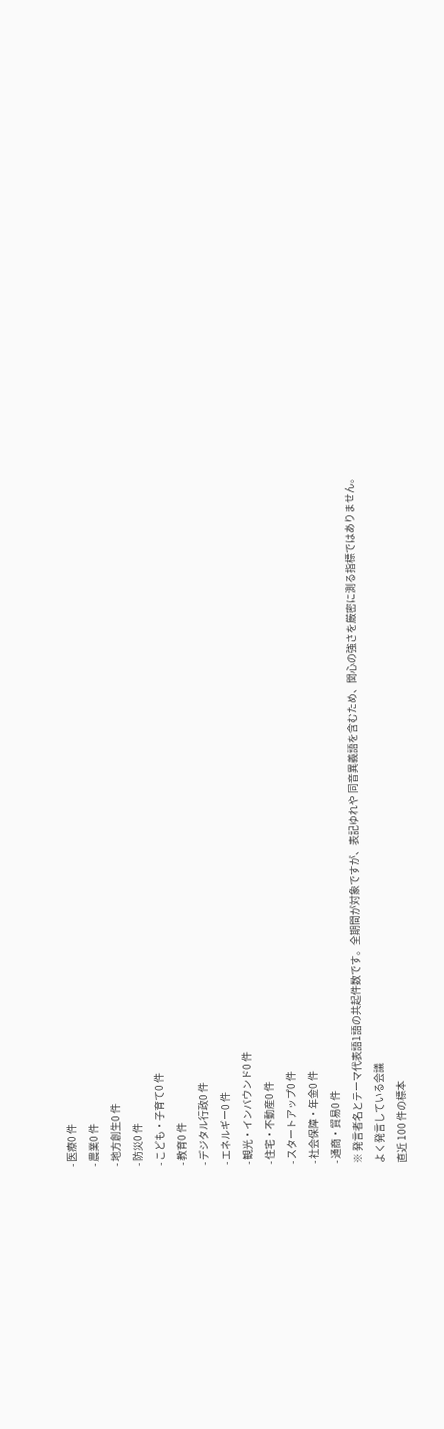- 医療0 件
- 農業0 件
- 地方創生0 件
- 防災0 件
- こども・子育て0 件
- 教育0 件
- デジタル行政0 件
- エネルギー0 件
- 観光・インバウンド0 件
- 住宅・不動産0 件
- スタートアップ0 件
- 社会保障・年金0 件
- 通商・貿易0 件
※ 発言者名とテーマ代表語1語の共起件数です。全期間が対象ですが、表記ゆれや 同音異義語を含むため、関心の強さを厳密に測る指標ではありません。
よく発言している会議
直近 100 件の標本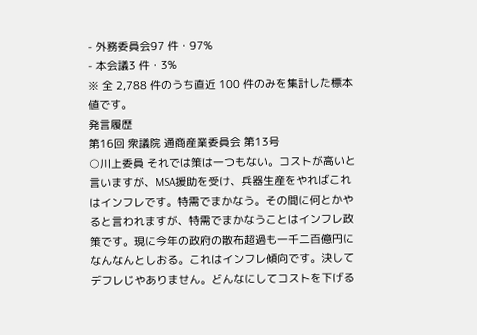- 外務委員会97 件・97%
- 本会議3 件・3%
※ 全 2,788 件のうち直近 100 件のみを集計した標本値です。
発言履歴
第16回 衆議院 通商産業委員会 第13号
○川上委員 それでは策は一つもない。コストが高いと言いますが、MSA援助を受け、兵器生産をやればこれはインフレです。特需でまかなう。その間に何とかやると言われますが、特需でまかなうことはインフレ政策です。現に今年の政府の散布超過も一千二百億円になんなんとしおる。これはインフレ傾向です。決してデフレじやありません。どんなにしてコストを下げる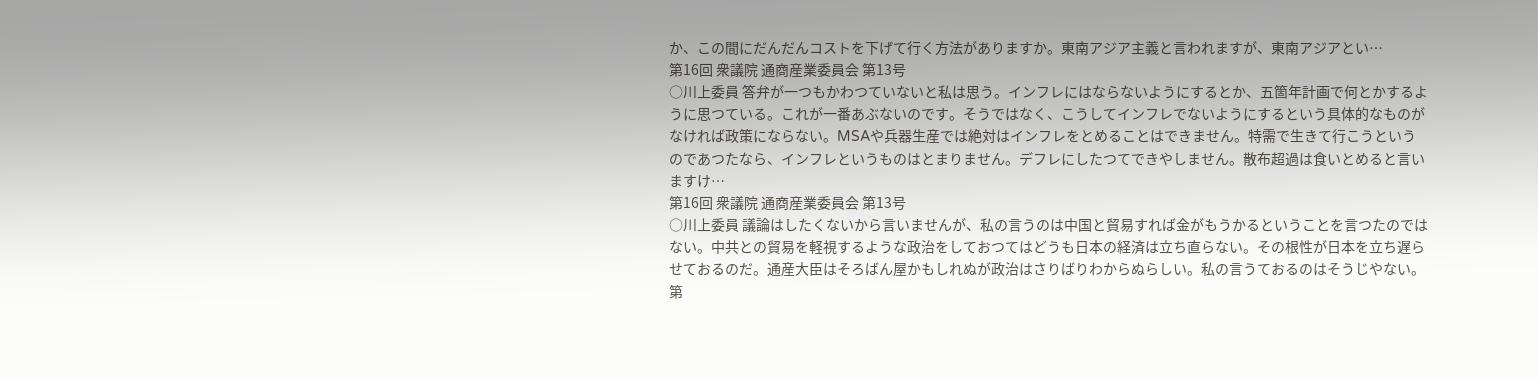か、この間にだんだんコストを下げて行く方法がありますか。東南アジア主義と言われますが、東南アジアとい…
第16回 衆議院 通商産業委員会 第13号
○川上委員 答弁が一つもかわつていないと私は思う。インフレにはならないようにするとか、五箇年計画で何とかするように思つている。これが一番あぶないのです。そうではなく、こうしてインフレでないようにするという具体的なものがなければ政策にならない。MSAや兵器生産では絶対はインフレをとめることはできません。特需で生きて行こうというのであつたなら、インフレというものはとまりません。デフレにしたつてできやしません。散布超過は食いとめると言いますけ…
第16回 衆議院 通商産業委員会 第13号
○川上委員 議論はしたくないから言いませんが、私の言うのは中国と貿易すれば金がもうかるということを言つたのではない。中共との貿易を軽視するような政治をしておつてはどうも日本の経済は立ち直らない。その根性が日本を立ち遅らせておるのだ。通産大臣はそろばん屋かもしれぬが政治はさりばりわからぬらしい。私の言うておるのはそうじやない。第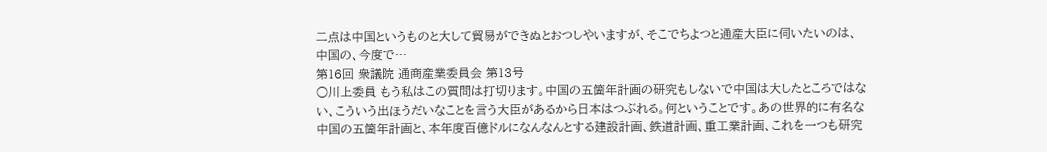二点は中国というものと大して貿易ができぬとおつしやいますが、そこでちよつと通産大臣に伺いたいのは、中国の、今度で…
第16回 衆議院 通商産業委員会 第13号
○川上委員 もう私はこの質問は打切ります。中国の五箇年計画の研究もしないで中国は大したところではない、こういう出ほうだいなことを言う大臣があるから日本はつぶれる。何ということです。あの世界的に有名な中国の五箇年計画と、本年度百億ドルになんなんとする建設計画、鉄道計画、重工業計画、これを一つも研究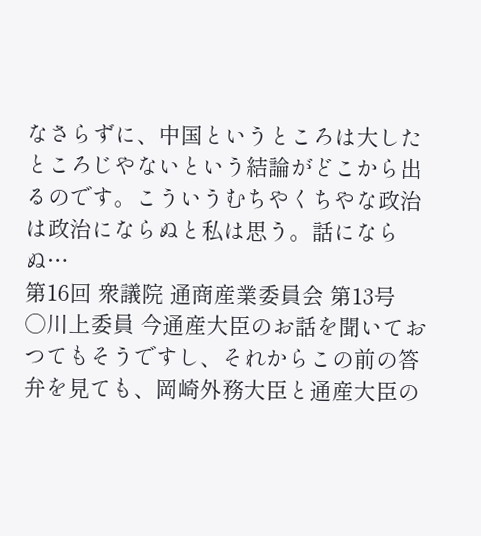なさらずに、中国というところは大したところじやないという結論がどこから出るのです。こういうむちやくちやな政治は政治にならぬと私は思う。話にならぬ…
第16回 衆議院 通商産業委員会 第13号
○川上委員 今通産大臣のお話を聞いておつてもそうですし、それからこの前の答弁を見ても、岡崎外務大臣と通産大臣の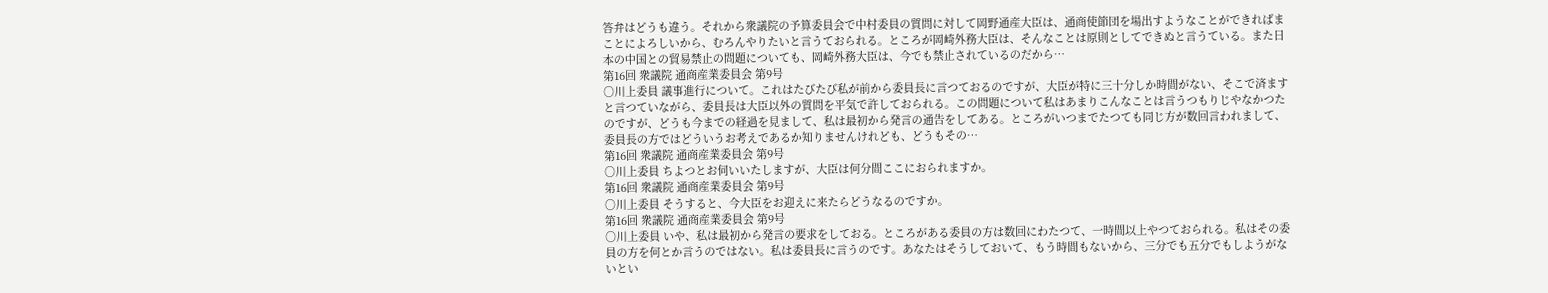答弁はどうも違う。それから衆議院の予算委員会で中村委員の質問に対して岡野通産大臣は、通商使節団を場出すようなことができればまことによろしいから、むろんやりたいと言うておられる。ところが岡崎外務大臣は、そんなことは原則としてできぬと言うている。また日本の中国との貿易禁止の問題についても、岡崎外務大臣は、今でも禁止されているのだから…
第16回 衆議院 通商産業委員会 第9号
○川上委員 議事進行について。これはたびたび私が前から委員長に言つておるのですが、大臣が特に三十分しか時間がない、そこで済ますと言つていながら、委員長は大臣以外の質問を平気で許しておられる。この問題について私はあまりこんなことは言うつもりじやなかつたのですが、どうも今までの経過を見まして、私は最初から発言の通告をしてある。ところがいつまでたつても同じ方が数回言われまして、委員長の方ではどういうお考えであるか知りませんけれども、どうもその…
第16回 衆議院 通商産業委員会 第9号
○川上委員 ちよつとお伺いいたしますが、大臣は何分間ここにおられますか。
第16回 衆議院 通商産業委員会 第9号
○川上委員 そうすると、今大臣をお迎えに来たらどうなるのですか。
第16回 衆議院 通商産業委員会 第9号
○川上委員 いや、私は最初から発言の要求をしておる。ところがある委員の方は数回にわたつて、一時間以上やつておられる。私はその委員の方を何とか言うのではない。私は委員長に言うのです。あなたはそうしておいて、もう時間もないから、三分でも五分でもしようがないとい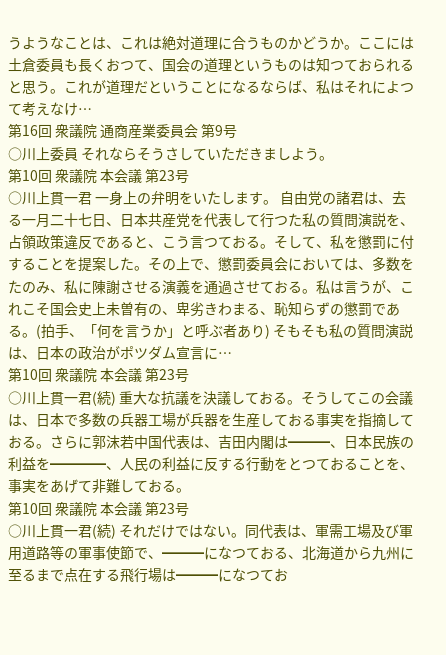うようなことは、これは絶対道理に合うものかどうか。ここには土倉委員も長くおつて、国会の道理というものは知つておられると思う。これが道理だということになるならば、私はそれによつて考えなけ…
第16回 衆議院 通商産業委員会 第9号
○川上委員 それならそうさしていただきましよう。
第10回 衆議院 本会議 第23号
○川上貫一君 一身上の弁明をいたします。 自由党の諸君は、去る一月二十七日、日本共産党を代表して行つた私の質問演説を、占領政策違反であると、こう言つておる。そして、私を懲罰に付することを提案した。その上で、懲罰委員会においては、多数をたのみ、私に陳謝させる演義を通過させておる。私は言うが、これこそ国会史上未曽有の、卑劣きわまる、恥知らずの懲罰である。(拍手、「何を言うか」と呼ぶ者あり) そもそも私の質問演説は、日本の政治がポツダム宣言に…
第10回 衆議院 本会議 第23号
○川上貫一君(続) 重大な抗議を決議しておる。そうしてこの会議は、日本で多数の兵器工場が兵器を生産しておる事実を指摘しておる。さらに郭沫若中国代表は、吉田内閣は━━━、日本民族の利益を━━━━、人民の利益に反する行動をとつておることを、事実をあげて非難しておる。
第10回 衆議院 本会議 第23号
○川上貫一君(続) それだけではない。同代表は、軍需工場及び軍用道路等の軍事使節で、━━━になつておる、北海道から九州に至るまで点在する飛行場は━━━になつてお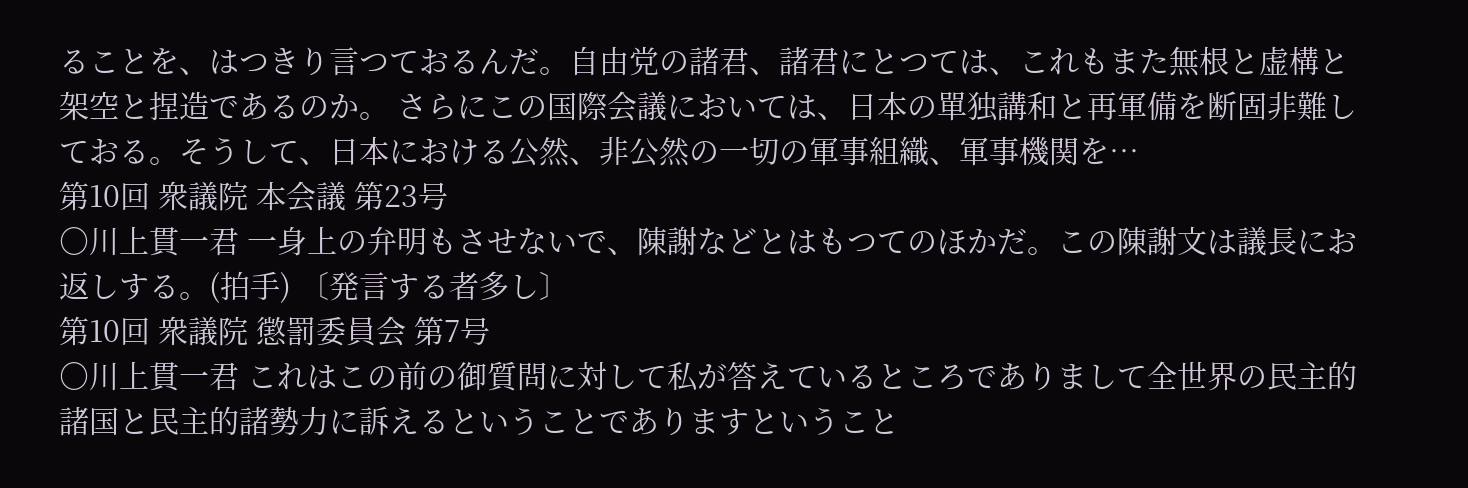ることを、はつきり言つておるんだ。自由党の諸君、諸君にとつては、これもまた無根と虚構と架空と捏造であるのか。 さらにこの国際会議においては、日本の單独講和と再軍備を断固非難しておる。そうして、日本における公然、非公然の一切の軍事組織、軍事機関を…
第10回 衆議院 本会議 第23号
○川上貫一君 一身上の弁明もさせないで、陳謝などとはもつてのほかだ。この陳謝文は議長にお返しする。(拍手) 〔発言する者多し〕
第10回 衆議院 懲罰委員会 第7号
○川上貫一君 これはこの前の御質問に対して私が答えているところでありまして全世界の民主的諸国と民主的諸勢力に訴えるということでありますということ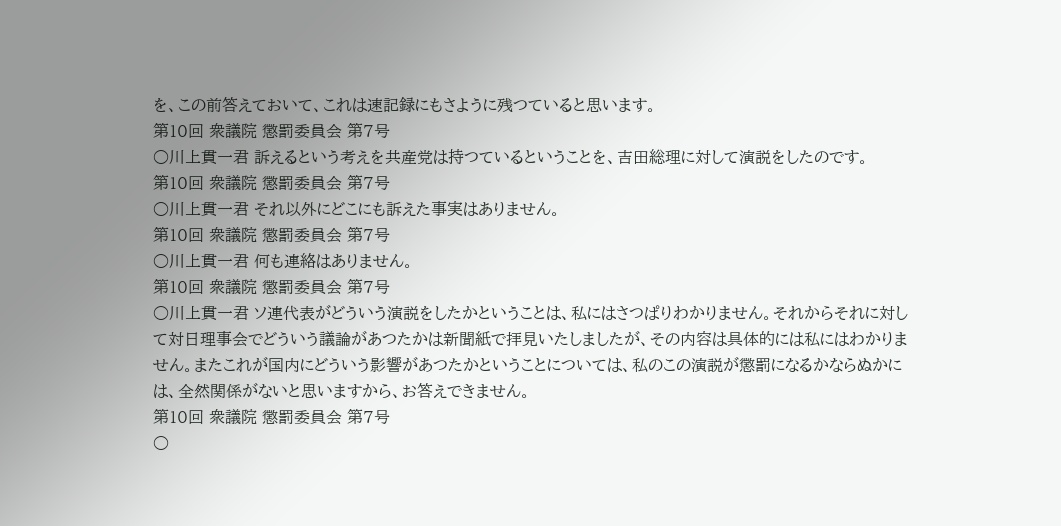を、この前答えておいて、これは速記録にもさように残つていると思います。
第10回 衆議院 懲罰委員会 第7号
○川上貫一君 訴えるという考えを共産党は持つているということを、吉田総理に対して演説をしたのです。
第10回 衆議院 懲罰委員会 第7号
○川上貫一君 それ以外にどこにも訴えた事実はありません。
第10回 衆議院 懲罰委員会 第7号
○川上貫一君 何も連絡はありません。
第10回 衆議院 懲罰委員会 第7号
○川上貫一君 ソ連代表がどういう演説をしたかということは、私にはさつぱりわかりません。それからそれに対して対日理事会でどういう議論があつたかは新聞紙で拝見いたしましたが、その内容は具体的には私にはわかりません。またこれが国内にどういう影響があつたかということについては、私のこの演説が懲罰になるかならぬかには、全然関係がないと思いますから、お答えできません。
第10回 衆議院 懲罰委員会 第7号
○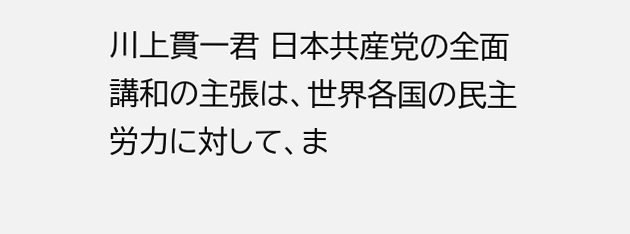川上貫一君 日本共産党の全面講和の主張は、世界各国の民主労力に対して、ま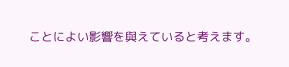ことによい影響を與えていると考えます。